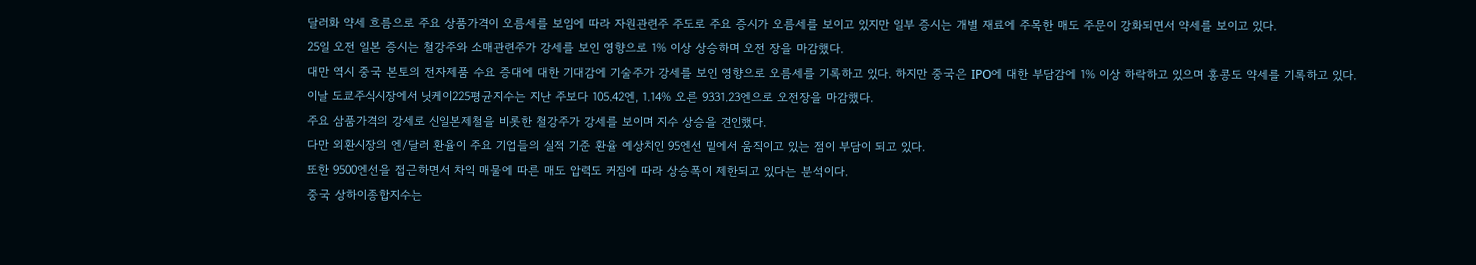달러화 약세 흐름으로 주요 상품가격이 오름세를 보임에 따라 자원관련주 주도로 주요 증시가 오름세를 보이고 있지만 일부 증시는 개별 재료에 주목한 매도 주문이 강화되면서 약세를 보이고 있다.
25일 오전 일본 증시는 철강주와 소매관련주가 강세를 보인 영향으로 1% 이상 상승하며 오전 장을 마감했다.
대만 역시 중국 본토의 전자제품 수요 증대에 대한 기대감에 기술주가 강세를 보인 영향으로 오름세를 기록하고 있다. 하지만 중국은 IPO에 대한 부담감에 1% 이상 하락하고 있으며 홍콩도 약세를 기록하고 있다.
이날 도쿄주식시장에서 닛케이225평균지수는 지난 주보다 105.42엔, 1.14% 오른 9331.23엔으로 오전장을 마감했다.
주요 삼품가격의 강세로 신일본제철을 비롯한 철강주가 강세를 보이며 지수 상승을 견인했다.
다만 외환시장의 엔/달러 환율이 주요 기업들의 실적 기준 환율 예상치인 95엔선 밑에서 움직이고 있는 점이 부담이 되고 있다.
또한 9500엔선을 접근하면서 차익 매물에 따른 매도 압력도 커짐에 따라 상승폭이 제한되고 있다는 분석이다.
중국 상하이종합지수는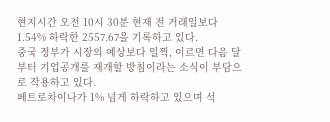현지시간 오전 10시 30분 현재 전 거래일보다 1.54% 하락한 2557.67을 기록하고 있다.
중국 정부가 시장의 예상보다 일찍, 이르면 다음 달부터 기업공개를 재개할 방침이라는 소식이 부담으로 작용하고 있다.
페트로차이나가 1% 넘게 하락하고 있으며 석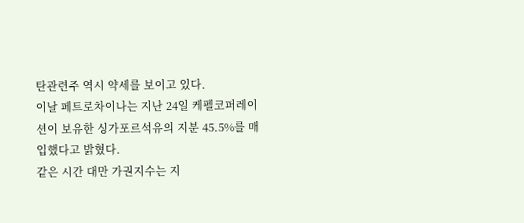탄관련주 역시 약세를 보이고 있다.
이날 페트로차이나는 지난 24일 케펠코퍼레이션이 보유한 싱가포르석유의 지분 45.5%를 매입했다고 밝혔다.
같은 시간 대만 가권지수는 지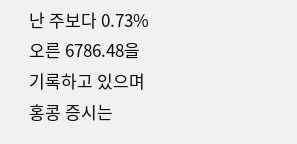난 주보다 0.73% 오른 6786.48을 기록하고 있으며 홍콩 증시는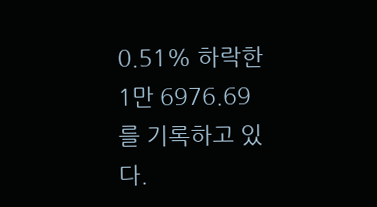0.51% 하락한 1만 6976.69를 기록하고 있다.